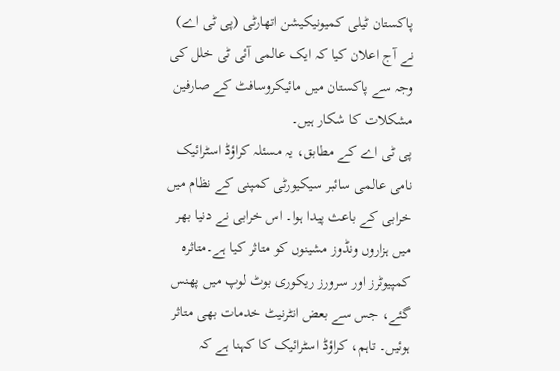پاکستان ٹیلی کمیونیکیشن اتھارٹی (پی ٹی اے) نے آج اعلان کیا کہ ایک عالمی آئی ٹی خلل کی وجہ سے پاکستان میں مائیکروسافٹ کے صارفین مشکلات کا شکار ہیں۔
پی ٹی اے کے مطابق، یہ مسئلہ کراؤڈ اسٹرائیک نامی عالمی سائبر سیکیورٹی کمپنی کے نظام میں خرابی کے باعث پیدا ہوا۔ اس خرابی نے دنیا بھر میں ہزاروں ونڈوز مشینوں کو متاثر کیا ہے۔متاثرہ کمپیوٹرز اور سرورز ریکوری بوٹ لوپ میں پھنس گئے، جس سے بعض انٹرنیٹ خدمات بھی متاثر ہوئیں۔ تاہم، کراؤڈ اسٹرائیک کا کہنا ہے کہ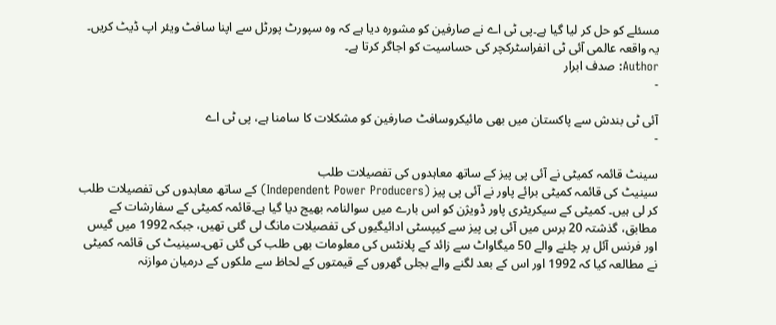مسئلے کو حل کر لیا گیا ہے۔پی ٹی اے نے صارفین کو مشورہ دیا ہے کہ وہ سپورٹ پورٹل سے اپنا سافٹ ویئر اپ ڈیٹ کریں۔ یہ واقعہ عالمی آئی ٹی انفراسٹرکچر کی حساسیت کو اجاگر کرتا ہے۔
Author: صدف ابرار
-

آئی ٹی بندش سے پاکستان میں بھی مائیکروسافٹ صارفین کو مشکلات کا سامنا ہے، پی ٹی اے
-

سینٹ قائمہ کمیٹی نے آئی پی پیز کے ساتھ معاہدوں کی تفصیلات طلب
سینیٹ کی قائمہ کمیٹی برائے پاور نے آئی پی پیز (Independent Power Producers) کے ساتھ معاہدوں کی تفصیلات طلب کر لی ہیں۔ کمیٹی کے سیکریٹری پاور ڈویژن کو اس بارے میں سوالنامہ بھیج دیا گیا ہے۔قائمہ کمیٹی کے سفارشات کے مطابق، گذشتہ 20 برس میں آئی پی پیز سے کیپسٹی ادائیگیوں کی تفصیلات مانگ لی گئی تھیں، جبکہ 1992 میں گیس اور فرنس آئل پر چلنے والے 50 میگاواٹ سے زائد کے پلانٹس کی معلومات بھی طلب کی گئی تھی۔سینیٹ کی قائمہ کمیٹی نے مطالعہ کیا کہ 1992 اور اس کے بعد لگنے والے بجلی گھروں کے قیمتوں کے لحاظ سے ملکوں کے درمیان موازنہ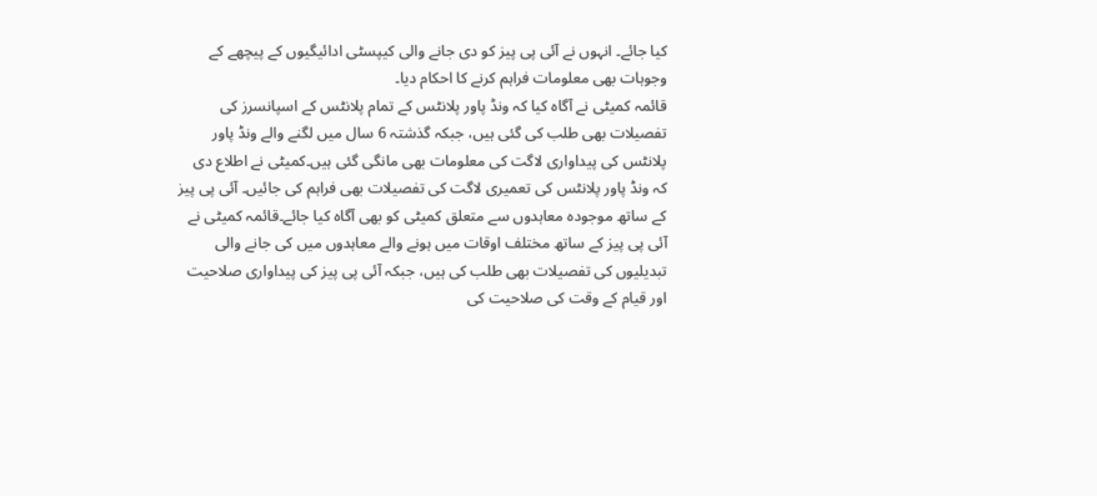کیا جائے۔ انہوں نے آئی پی پیز کو دی جانے والی کیپسٹی ادائیگیوں کے پیچھے کے وجوہات بھی معلومات فراہم کرنے کا احکام دیا۔
قائمہ کمیٹی نے آگاہ کیا کہ ونڈ پاور پلانٹس کے تمام پلانٹس کے اسپانسرز کی تفصیلات بھی طلب کی گئی ہیں، جبکہ گذشتہ 6 سال میں لگنے والے ونڈ پاور پلانٹس کی پیداواری لاگت کی معلومات بھی مانگی گئی ہیں۔کمیٹی نے اطلاع دی کہ ونڈ پاور پلانٹس کی تعمیری لاگت کی تفصیلات بھی فراہم کی جائیں۔ آئی پی پیز کے ساتھ موجودہ معاہدوں سے متعلق کمیٹی کو بھی آگاہ کیا جائے۔قائمہ کمیٹی نے آئی پی پیز کے ساتھ مختلف اوقات میں ہونے والے معاہدوں میں کی جانے والی تبدیلیوں کی تفصیلات بھی طلب کی ہیں، جبکہ آئی پی پیز کی پیداواری صلاحیت اور قیام کے وقت کی صلاحیت کی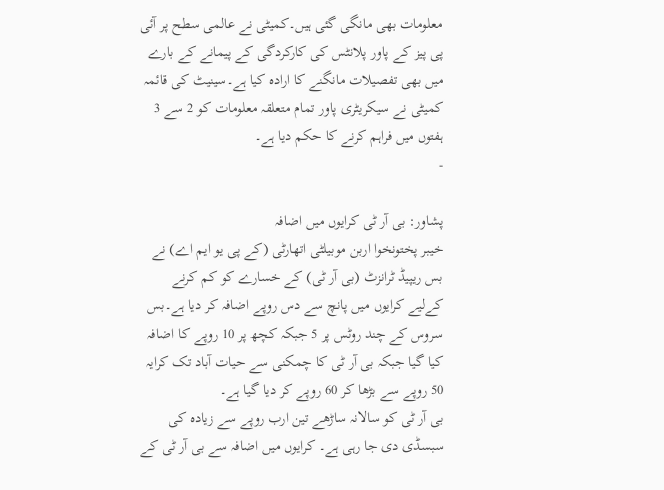معلومات بھی مانگی گئی ہیں۔کمیٹی نے عالمی سطح پر آئی پی پیز کے پاور پلانٹس کی کارکردگی کے پیمانے کے بارے میں بھی تفصیلات مانگنے کا ارادہ کیا ہے۔سینیٹ کی قائمہ کمیٹی نے سیکریٹری پاور تمام متعلقہ معلومات کو 2 سے 3 ہفتوں میں فراہم کرنے کا حکم دیا ہے۔
-

پشاور: بی آر ٹی کرایوں میں اضافہ
خیبر پختونخوا اربن موبیلٹی اتھارٹی (کے پی یو ایم اے) نے بس ریپیڈ ٹرانزٹ (بی آر ٹی) کے خسارے کو کم کرنے کےلیے کرایوں میں پانچ سے دس روپے اضافہ کر دیا ہے۔بس سروس کے چند روٹس پر 5 جبکہ کچھ پر 10 روپے کا اضافہ کیا گیا جبکہ بی آر ٹی کا چمکنی سے حیات آباد تک کرایہ 50 روپے سے بڑھا کر 60 روپے کر دیا گیا ہے۔
بی آر ٹی کو سالانہ ساڑھے تین ارب روپے سے زیادہ کی سبسڈی دی جا رہی ہے۔ کرایوں میں اضافہ سے بی آر ٹی کے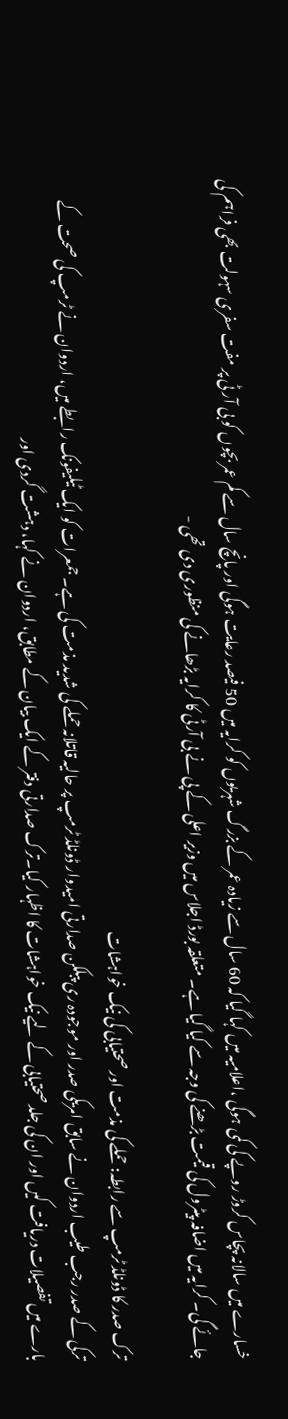خسارے میں سالانہ پچاس کروڑ روپے کی کمی ہوگی ،اعلامیہ میں کہا گیا کہ 60 سال سے زیادہ عمر کے بزرگ شہریوں کو کرایہ میں 50 فیصد رعایت ہوگی اور پانچ سال سے کم عمر بچوں کو بی آر ٹی پر مفت سفری سہولت بھی فراہم کی جائے گی۔ کرایہ میں اضافہ پیٹرول کی قیمت بڑھنے کی وجہ سے کیا گیا ہے۔ متعلقہ بورڈ اجلاس میں وزیر اعلی کے پی نے بی آرٹی کا کرایہ بڑھانے کی منظوری دی تھی -

ترک صدر کا ڈونلڈ ٹرمپ سے رابطہ: حملے کی مذمت اور صحتیابی کی نیک خواہشات
ترکی کے صدر رجب طیب اردوان نے سابق امریکی صدر اور موجودہ ری پبلکن صدارتی امیدوار ڈونلڈ ٹرمپ پر حالیہ قاتلانہ حملے کی شدید مذمت کی ہے۔ جمعرات کو ایک ٹیلیفونک رابطے میں، اردوان نے ٹرمپ کی صحت کے بارے میں تفصیلات دریافت کیں اور ان کی جلد صحتیابی کے لیے نیک خواہشات کا اظہار کیا۔ترک صدارتی دفتر کے ایک بیان کے مطابق، اردوان نے کہا، دہشت گردی اور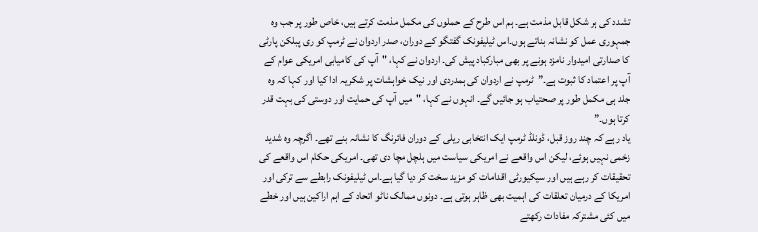تشدد کی ہر شکل قابل مذمت ہے۔ ہم اس طرح کے حملوں کی مکمل مذمت کرتے ہیں، خاص طور پر جب وہ جمہوری عمل کو نشانہ بناتے ہوں۔اس ٹیلیفونک گفتگو کے دوران، صدر اردوان نے ٹرمپ کو ری پبلکن پارٹی کا صدارتی امیدوار نامزد ہونے پر بھی مبارکباد پیش کی۔ اردوان نے کہا، "آپ کی کامیابی امریکی عوام کے آپ پر اعتماد کا ثبوت ہے۔”ٹرمپ نے اردوان کی ہمدردی اور نیک خواہشات پر شکریہ ادا کیا اور کہا کہ وہ جلد ہی مکمل طور پر صحتیاب ہو جائیں گے۔ انہوں نے کہا، "میں آپ کی حمایت اور دوستی کی بہت قدر کرتا ہوں۔”
یاد رہے کہ چند روز قبل، ڈونلڈ ٹرمپ ایک انتخابی ریلی کے دوران فائرنگ کا نشانہ بنے تھے۔ اگرچہ وہ شدید زخمی نہیں ہوئے، لیکن اس واقعے نے امریکی سیاست میں ہلچل مچا دی تھی۔ امریکی حکام اس واقعے کی تحقیقات کر رہے ہیں اور سیکیورٹی اقدامات کو مزید سخت کر دیا گیا ہے۔اس ٹیلیفونک رابطے سے ترکی اور امریکا کے درمیان تعلقات کی اہمیت بھی ظاہر ہوتی ہے۔ دونوں ممالک ناٹو اتحاد کے اہم اراکین ہیں اور خطے میں کئی مشترکہ مفادات رکھتے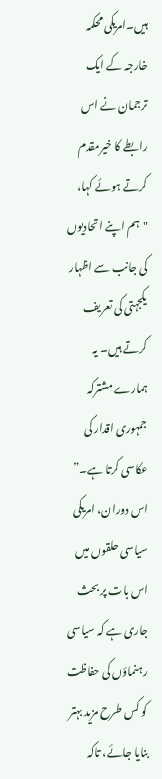ہیں۔امریکی محکمہ خارجہ کے ایک ترجمان نے اس رابطے کا خیرمقدم کرتے ہوئے کہا، "ہم اپنے اتحادیوں کی جانب سے اظہار یکجہتی کی تعریف کرتے ہیں۔ یہ ہمارے مشترکہ جمہوری اقدار کی عکاسی کرتا ہے۔”
اس دوران، امریکی سیاسی حلقوں میں اس بات پر بحث جاری ہے کہ سیاسی رہنماؤں کی حفاظت کو کس طرح مزید بہتر بنایا جائے، تاکہ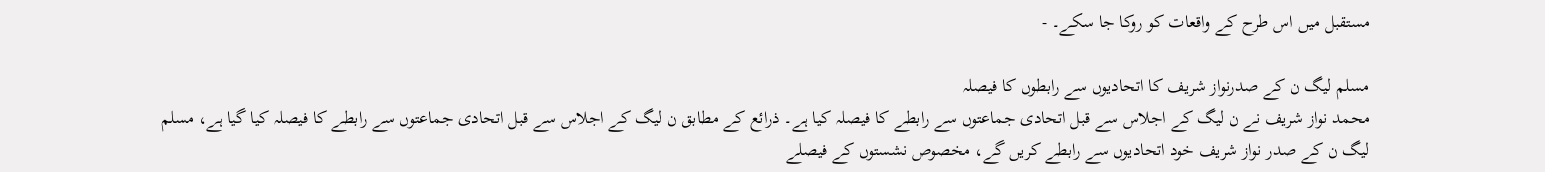مستقبل میں اس طرح کے واقعات کو روکا جا سکے۔ -

مسلم لیگ ن کے صدرنواز شریف کا اتحادیوں سے رابطوں کا فیصلہ
محمد نواز شریف نے ن لیگ کے اجلاس سے قبل اتحادی جماعتوں سے رابطے کا فیصلہ کیا ہے۔ ذرائع کے مطابق ن لیگ کے اجلاس سے قبل اتحادی جماعتوں سے رابطے کا فیصلہ کیا گیا ہے، مسلم لیگ ن کے صدر نواز شریف خود اتحادیوں سے رابطے کریں گے، مخصوص نشستوں کے فیصلے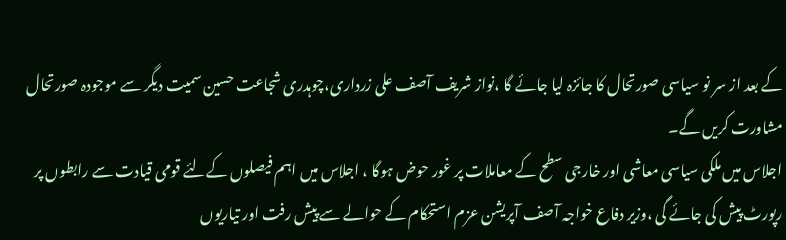کے بعد از سر نو سیاسی صورتحال کا جائزہ لیا جائے گا ،نواز شریف آصف علی زرداری،چوہدری شجاعت حسین سمیت دیگر سے موجودہ صورتحال مشاورت کریں گے۔
اجلاس میں ملکی سیاسی معاشی اور خارجی سطح کے معاملات پر غور حوض ہوگا ، اجلاس میں اہم فیصلوں کےلئے قومی قیادت سے رابطوں پر رپورٹ پیش کی جائے گی ،وزیر دفاع خواجہ آصف آپریشن عزم استحکام کے حوالے سے پیش رفت اور تیاریوں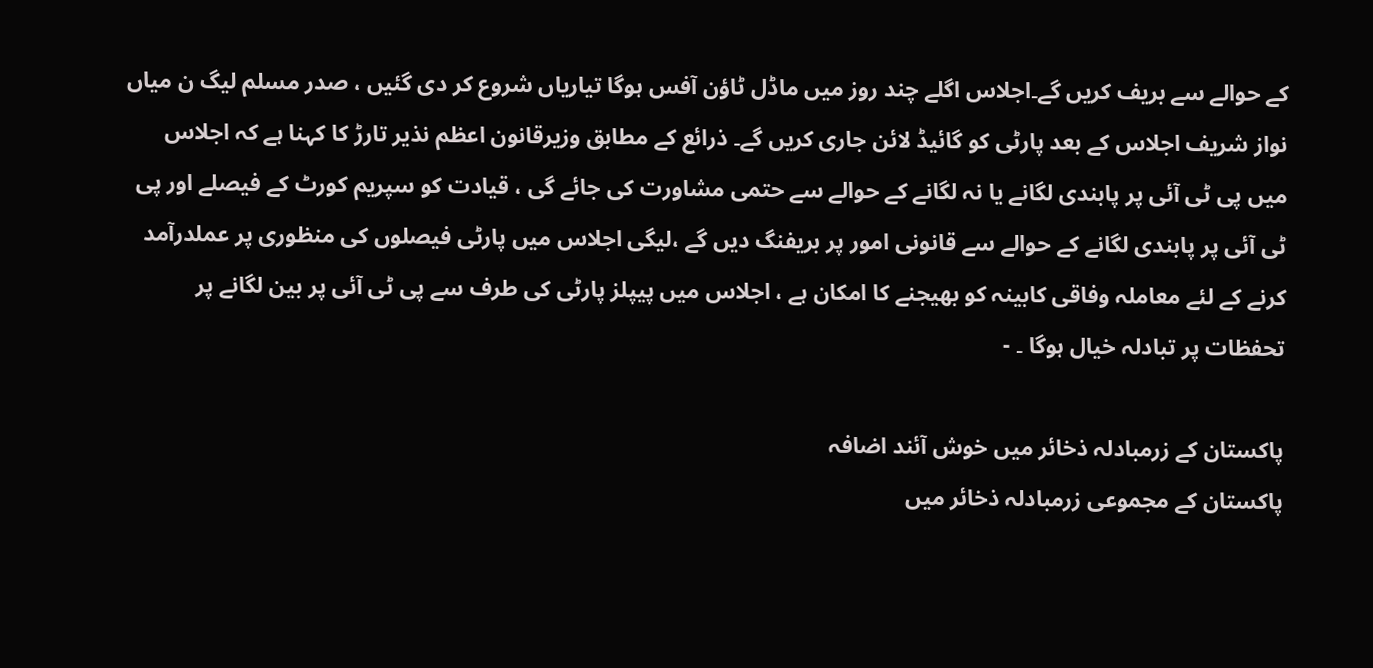کے حوالے سے بریف کریں گے۔اجلاس اگلے چند روز میں ماڈل ٹاؤن آفس ہوگا تیاریاں شروع کر دی گئیں ، صدر مسلم لیگ ن میاں نواز شریف اجلاس کے بعد پارٹی کو گائیڈ لائن جاری کریں گے۔ ذرائع کے مطابق وزیرقانون اعظم نذیر تارڑ کا کہنا ہے کہ اجلاس میں پی ٹی آئی پر پابندی لگانے یا نہ لگانے کے حوالے سے حتمی مشاورت کی جائے گی ، قیادت کو سپریم کورٹ کے فیصلے اور پی ٹی آئی پر پابندی لگانے کے حوالے سے قانونی امور پر بریفنگ دیں گے ،لیگی اجلاس میں پارٹی فیصلوں کی منظوری پر عملدرآمد کرنے کے لئے معاملہ وفاقی کابینہ کو بھیجنے کا امکان ہے ، اجلاس میں پیپلز پارٹی کی طرف سے پی ٹی آئی پر بین لگانے پر تحفظات پر تبادلہ خیال ہوگا ۔ -

پاکستان کے زرمبادلہ ذخائر میں خوش آئند اضافہ
پاکستان کے مجموعی زرمبادلہ ذخائر میں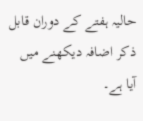حالیہ ہفتے کے دوران قابل ذکر اضافہ دیکھنے میں آیا ہے۔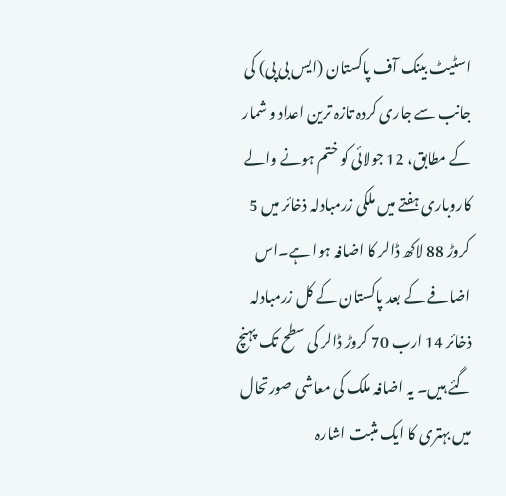اسٹیٹ بینک آف پاکستان (ایس بی پی) کی جانب سے جاری کردہ تازہ ترین اعداد و شمار کے مطابق، 12 جولائی کو ختم ہونے والے کاروباری ہفتے میں ملکی زرمبادلہ ذخائر میں 5 کروڑ 88 لاکھ ڈالر کا اضافہ ہوا ہے۔اس اضافے کے بعد پاکستان کے کل زرمبادلہ ذخائر 14 ارب 70 کروڑ ڈالر کی سطح تک پہنچ گئے ہیں۔ یہ اضافہ ملک کی معاشی صورتحال میں بہتری کا ایک مثبت اشارہ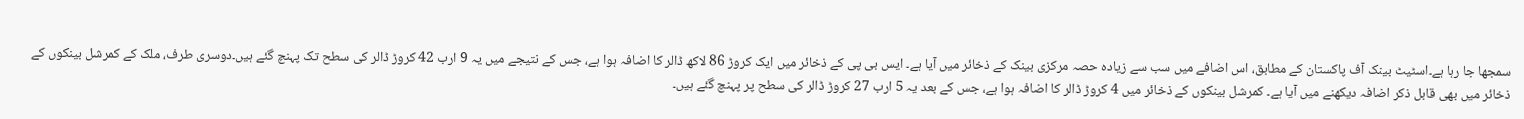سمجھا جا رہا ہے۔اسٹیٹ بینک آف پاکستان کے مطابق، اس اضافے میں سب سے زیادہ حصہ مرکزی بینک کے ذخائر میں آیا ہے۔ ایس بی پی کے ذخائر میں ایک کروڑ 86 لاکھ ڈالر کا اضافہ ہوا ہے، جس کے نتیجے میں یہ 9 ارب 42 کروڑ ڈالر کی سطح تک پہنچ گئے ہیں۔دوسری طرف، ملک کے کمرشل بینکوں کے ذخائر میں بھی قابل ذکر اضافہ دیکھنے میں آیا ہے۔ کمرشل بینکوں کے ذخائر میں 4 کروڑ ڈالر کا اضافہ ہوا ہے، جس کے بعد یہ 5 ارب 27 کروڑ ڈالر کی سطح پر پہنچ گئے ہیں۔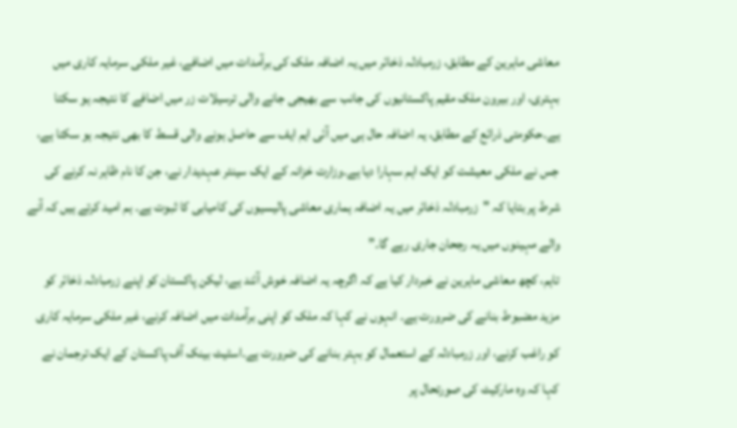معاشی ماہرین کے مطابق، زرمبادلہ ذخائر میں یہ اضافہ ملک کی برآمدات میں اضافے، غیر ملکی سرمایہ کاری میں بہتری، اور بیرون ملک مقیم پاکستانیوں کی جانب سے بھیجی جانے والی ترسیلات زر میں اضافے کا نتیجہ ہو سکتا ہے۔حکومتی ذرائع کے مطابق، یہ اضافہ حال ہی میں آئی ایم ایف سے حاصل ہونے والی قسط کا بھی نتیجہ ہو سکتا ہے، جس نے ملکی معیشت کو ایک اہم سہارا دیا ہے۔وزارت خزانہ کے ایک سینئر عہدیدار نے، جن کا نام ظاہر نہ کرنے کی شرط پر بتایا کہ "زرمبادلہ ذخائر میں یہ اضافہ ہماری معاشی پالیسیوں کی کامیابی کا ثبوت ہے۔ ہم امید کرتے ہیں کہ آنے والے مہینوں میں یہ رجحان جاری رہے گا۔”
تاہم، کچھ معاشی ماہرین نے خبردار کیا ہے کہ اگرچہ یہ اضافہ خوش آئند ہے، لیکن پاکستان کو اپنے زرمبادلہ ذخائر کو مزید مضبوط بنانے کی ضرورت ہے۔ انہوں نے کہا کہ ملک کو اپنی برآمدات میں اضافہ کرنے، غیر ملکی سرمایہ کاری کو راغب کرنے، اور زرمبادلہ کے استعمال کو بہتر بنانے کی ضرورت ہے۔اسٹیٹ بینک آف پاکستان کے ایک ترجمان نے کہا کہ وہ مارکیٹ کی صورتحال پر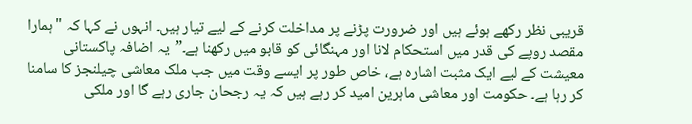قریبی نظر رکھے ہوئے ہیں اور ضرورت پڑنے پر مداخلت کرنے کے لیے تیار ہیں۔ انہوں نے کہا کہ "ہمارا مقصد روپے کی قدر میں استحکام لانا اور مہنگائی کو قابو میں رکھنا ہے۔”یہ اضافہ پاکستانی معیشت کے لیے ایک مثبت اشارہ ہے، خاص طور پر ایسے وقت میں جب ملک معاشی چیلنجز کا سامنا کر رہا ہے۔ حکومت اور معاشی ماہرین امید کر رہے ہیں کہ یہ رجحان جاری رہے گا اور ملکی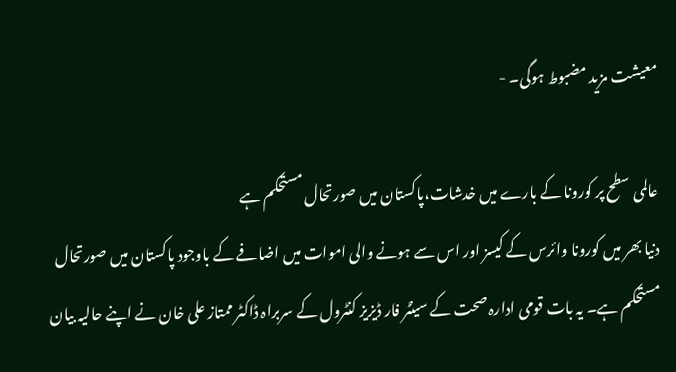معیشت مزید مضبوط ہوگی۔ -

عالمی سطح پر کورونا کے بارے میں خدشات،پاکستان میں صورتحال مستحکم ہے
دنیا بھر میں کورونا وائرس کے کیسز اور اس سے ہونے والی اموات میں اضافے کے باوجود پاکستان میں صورتحال مستحکم ہے۔ یہ بات قومی ادارہ صحت کے سینٹر فار ڈیزیز کنٹرول کے سربراہ ڈاکٹر ممتاز علی خان نے اپنے حالیہ بیان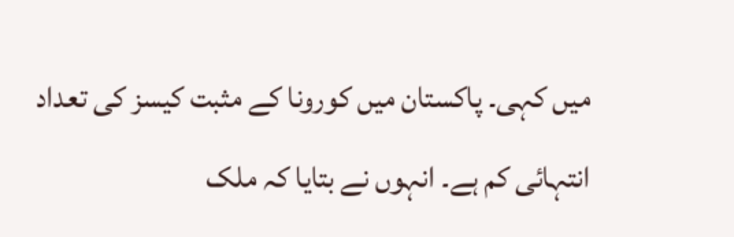میں کہی۔ پاکستان میں کورونا کے مثبت کیسز کی تعداد انتہائی کم ہے۔ انہوں نے بتایا کہ ملک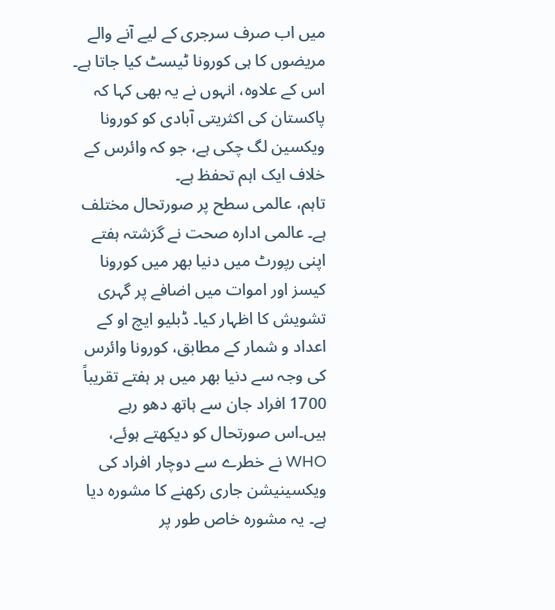میں اب صرف سرجری کے لیے آنے والے مریضوں کا ہی کورونا ٹیسٹ کیا جاتا ہے۔ اس کے علاوہ، انہوں نے یہ بھی کہا کہ پاکستان کی اکثریتی آبادی کو کورونا ویکسین لگ چکی ہے، جو کہ وائرس کے خلاف ایک اہم تحفظ ہے۔
تاہم، عالمی سطح پر صورتحال مختلف ہے۔ عالمی ادارہ صحت نے گزشتہ ہفتے اپنی رپورٹ میں دنیا بھر میں کورونا کیسز اور اموات میں اضافے پر گہری تشویش کا اظہار کیا۔ ڈبلیو ایچ او کے اعداد و شمار کے مطابق، کورونا وائرس کی وجہ سے دنیا بھر میں ہر ہفتے تقریباً 1700 افراد جان سے ہاتھ دھو رہے ہیں۔اس صورتحال کو دیکھتے ہوئے، WHO نے خطرے سے دوچار افراد کی ویکسینیشن جاری رکھنے کا مشورہ دیا ہے۔ یہ مشورہ خاص طور پر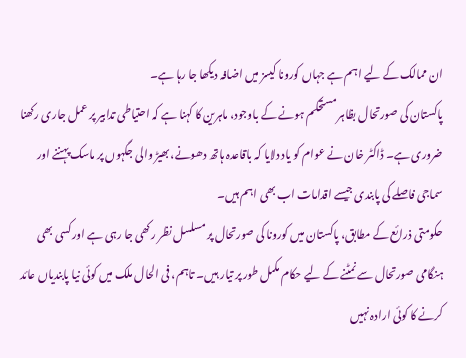ان ممالک کے لیے اہم ہے جہاں کورونا کیسز میں اضافہ دیکھا جا رہا ہے۔
پاکستان کی صورتحال بظاہر مستحکم ہونے کے باوجود، ماہرین کا کہنا ہے کہ احتیاطی تدابیر پر عمل جاری رکھنا ضروری ہے۔ ڈاکٹر خان نے عوام کو یاد دلایا کہ باقاعدہ ہاتھ دھونے، بھیڑ والی جگہوں پر ماسک پہننے اور سماجی فاصلے کی پابندی جیسے اقدامات اب بھی اہم ہیں۔
حکومتی ذرائع کے مطابق، پاکستان میں کورونا کی صورتحال پر مسلسل نظر رکھی جا رہی ہے اور کسی بھی ہنگامی صورتحال سے نمٹنے کے لیے حکام مکمل طور پر تیار ہیں۔ تاہم، فی الحال ملک میں کوئی نیا پابندیاں عائد کرنے کا کوئی ارادہ نہیں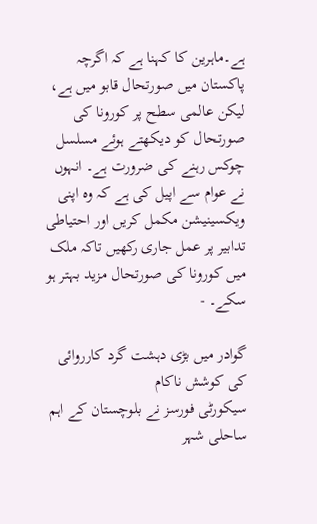ہے۔ماہرین کا کہنا ہے کہ اگرچہ پاکستان میں صورتحال قابو میں ہے، لیکن عالمی سطح پر کورونا کی صورتحال کو دیکھتے ہوئے مسلسل چوکس رہنے کی ضرورت ہے۔ انہوں نے عوام سے اپیل کی ہے کہ وہ اپنی ویکسینیشن مکمل کریں اور احتیاطی تدابیر پر عمل جاری رکھیں تاکہ ملک میں کورونا کی صورتحال مزید بہتر ہو سکے۔ -

گوادر میں بڑی دہشت گرد کارروائی کی کوشش ناکام
سیکورٹی فورسز نے بلوچستان کے اہم ساحلی شہر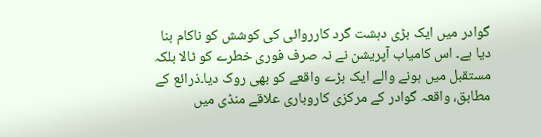گوادر میں ایک بڑی دہشت گرد کارروائی کی کوشش کو ناکام بنا دیا ہے۔ اس کامیاب آپریشن نے نہ صرف فوری خطرے کو ٹالا بلکہ مستقبل میں ہونے والے ایک بڑے واقعے کو بھی روک دیا۔ذرائع کے مطابق، واقعہ گوادر کے مرکزی کاروباری علاقے منڈی میں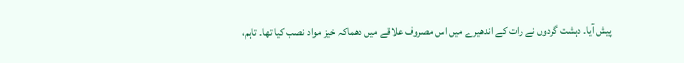پیش آیا۔ دہشت گردوں نے رات کے اندھیرے میں اس مصروف علاقے میں دھماکہ خیز مواد نصب کیا تھا۔ تاہم،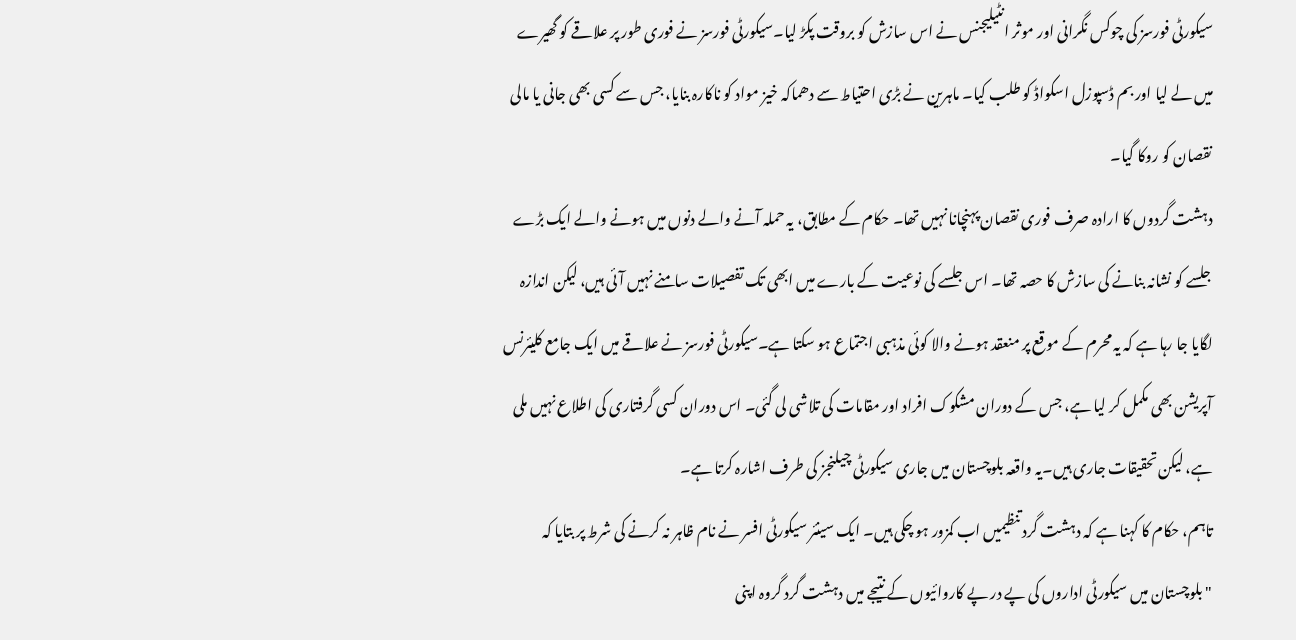سیکورٹی فورسز کی چوکس نگرانی اور موثر انٹیلیجنس نے اس سازش کو بروقت پکڑ لیا۔سیکورٹی فورسز نے فوری طور پر علاقے کو گھیرے میں لے لیا اور بم ڈسپوزل اسکواڈ کو طلب کیا۔ ماہرین نے بڑی احتیاط سے دھماکہ خیز مواد کو ناکارہ بنایا، جس سے کسی بھی جانی یا مالی نقصان کو روکا گیا۔
دہشت گردوں کا ارادہ صرف فوری نقصان پہنچانا نہیں تھا۔ حکام کے مطابق، یہ حملہ آنے والے دنوں میں ہونے والے ایک بڑے جلسے کو نشانہ بنانے کی سازش کا حصہ تھا۔ اس جلسے کی نوعیت کے بارے میں ابھی تک تفصیلات سامنے نہیں آئی ہیں، لیکن اندازہ لگایا جا رہا ہے کہ یہ محرم کے موقع پر منعقد ہونے والا کوئی مذہبی اجتماع ہو سکتا ہے۔سیکورٹی فورسز نے علاقے میں ایک جامع کلیئرنس آپریشن بھی مکمل کر لیا ہے، جس کے دوران مشکوک افراد اور مقامات کی تلاشی لی گئی۔ اس دوران کسی گرفتاری کی اطلاع نہیں ملی ہے، لیکن تحقیقات جاری ہیں۔یہ واقعہ بلوچستان میں جاری سیکورٹی چیلنجز کی طرف اشارہ کرتا ہے۔
تاہم، حکام کا کہنا ہے کہ دہشت گرد تنظیمیں اب کمزور ہو چکی ہیں۔ ایک سینئر سیکورٹی افسر نے نام ظاہر نہ کرنے کی شرط پر بتایا کہ "بلوچستان میں سیکورٹی اداروں کی پے در پے کاروائیوں کے نتیجے میں دہشت گرد گروہ اپنی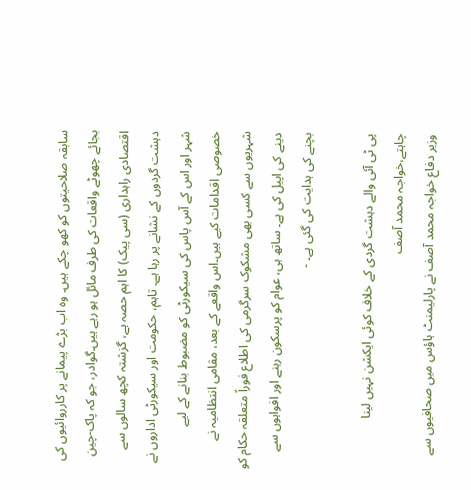سابقہ صلاحیتوں کو کھو چکے ہیں۔ وہ اب بڑے پیمانے پر کارروائیوں کی بجائے چھوٹے واقعات کی طرف مائل ہو رہے ہیں۔گوادر، جو کہ پاک-چین اقتصادی راہداری (سی پیک) کا اہم حصہ ہے، گزشتہ کچھ سالوں سے دہشت گردوں کے نشانے پر رہا ہے۔ تاہم، حکومت اور سیکورٹی اداروں نے شہر اور اس کے آس پاس کی سیکورٹی کو مضبوط بنانے کے لیے خصوصی اقدامات کیے ہیں۔اس واقعے کے بعد، مقامی انتظامیہ نے شہریوں سے کسی بھی مشکوک سرگرمی کی اطلاع فوراً متعلقہ حکام کو دینے کی اپیل کی ہے۔ ساتھ ہی، عوام کو پرسکون رہنے اور افواہوں سے بچنے کی ہدایت کی گئی ہے۔ -

پی ٹی آئی والے دہشت گردی کے خلاف کوئی ایکشن نہیں لینا چاہتے،خواجہ محمد آصف
وزیر دفاع خواجہ محمد آصف نے پارلیمنٹ ہاؤس میں صحافیوں سے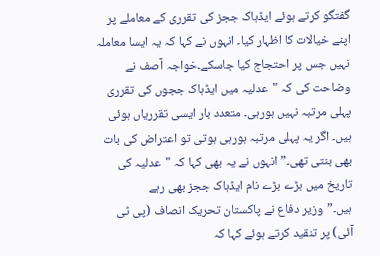گفتگو کرتے ہوئے ایڈہاک ججز کی تقرری کے معاملے پر اپنے خیالات کا اظہار کیا۔ انہوں نے کہا کہ یہ ایسا معاملہ نہیں جس پر احتجاج کیا جاسکے۔خواجہ آصف نے وضاحت کی کہ "عدلیہ میں ایڈہاک ججوں کی تقرری پہلی مرتبہ نہیں ہورہی۔ متعدد بار ایسی تقرریاں ہوئی ہیں۔ اگر یہ پہلی مرتبہ ہورہی ہوتی تو اعتراض کی بات بھی بنتی تھی۔” انہوں نے یہ بھی کہا کہ "عدلیہ کی تاریخ میں بڑے بڑے نام ایڈہاک ججز بھی رہے ہیں۔”وزیر دفاع نے پاکستان تحریک انصاف (پی ٹی آئی) پر تنقید کرتے ہوئے کہا کہ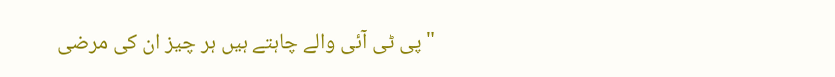"پی ٹی آئی والے چاہتے ہیں ہر چیز ان کی مرضی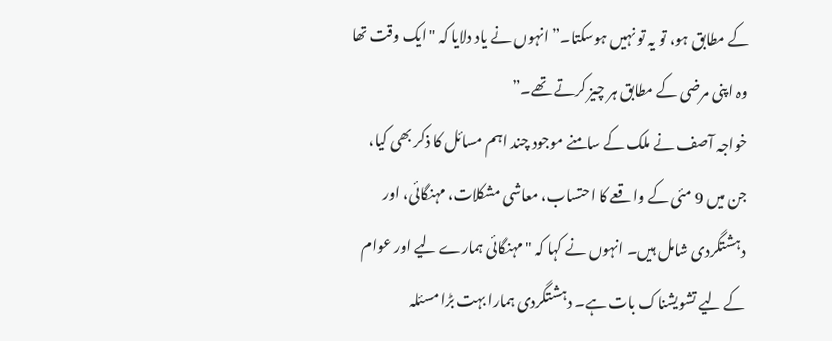کے مطابق ہو، تو یہ تو نہیں ہوسکتا۔” انہوں نے یاد دلایا کہ "ایک وقت تھا وہ اپنی مرضی کے مطابق ہر چیز کرتے تھے۔”
خواجہ آصف نے ملک کے سامنے موجود چند اہم مسائل کا ذکر بھی کیا، جن میں 9 مئی کے واقعے کا احتساب، معاشی مشکلات، مہنگائی، اور دہشتگردی شامل ہیں۔ انہوں نے کہا کہ "مہنگائی ہمارے لیے اور عوام کے لیے تشویشناک بات ہے۔ دہشتگردی ہمارا بہت بڑا مسئلہ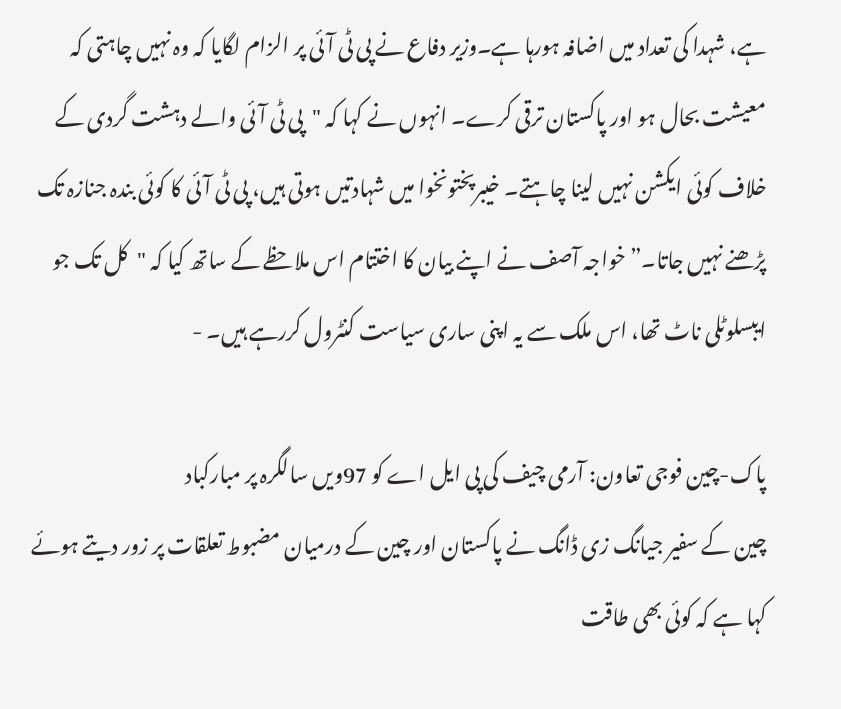ہے، شہدا کی تعداد میں اضافہ ہورہا ہے۔وزیر دفاع نے پی ٹی آئی پر الزام لگایا کہ وہ نہیں چاہتی کہ معیشت بحال ہو اور پاکستان ترقی کرے۔ انہوں نے کہا کہ "پی ٹی آئی والے دہشت گردی کے خلاف کوئی ایکشن نہیں لینا چاہتے۔ خیبرپختونخوا میں شہادتیں ہوتی ہیں، پی ٹی آئی کا کوئی بندہ جنازہ تک پڑھنے نہیں جاتا۔”خواجہ آصف نے اپنے بیان کا اختتام اس ملاحظے کے ساتھ کیا کہ "کل تک جو ایبسلوٹلی ناٹ تھا، اس ملک سے یہ اپنی ساری سیاست کنٹرول کررہے ہیں۔ -

پاک-چین فوجی تعاون: آرمی چیف کی پی ایل اے کو 97ویں سالگرہ پر مبارکباد
چین کے سفیر جیانگ زی ڈانگ نے پاکستان اور چین کے درمیان مضبوط تعلقات پر زور دیتے ہوئے کہا ہے کہ کوئی بھی طاقت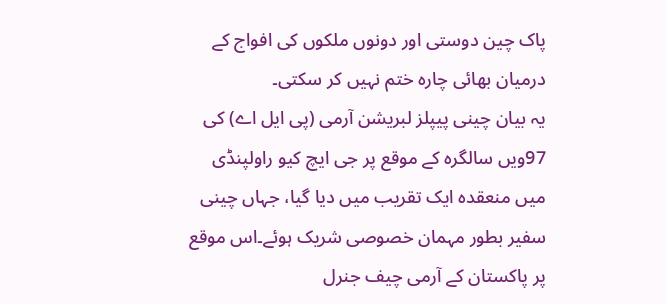پاک چین دوستی اور دونوں ملکوں کی افواج کے درمیان بھائی چارہ ختم نہیں کر سکتی۔
یہ بیان چینی پیپلز لبریشن آرمی (پی ایل اے) کی 97ویں سالگرہ کے موقع پر جی ایچ کیو راولپنڈی میں منعقدہ ایک تقریب میں دیا گیا، جہاں چینی سفیر بطور مہمان خصوصی شریک ہوئے۔اس موقع پر پاکستان کے آرمی چیف جنرل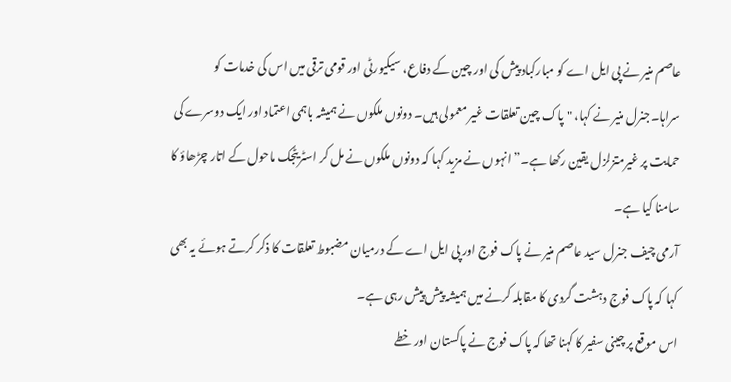عاصم منیر نے پی ایل اے کو مبارکباد پیش کی اور چین کے دفاع، سیکیورٹی اور قومی ترقی میں اس کی خدمات کو سراہا۔جنرل منیر نے کہا، "پاک چین تعلقات غیر معمولی ہیں۔ دونوں ملکوں نے ہمیشہ باہمی اعتماد اور ایک دوسرے کی حمایت پر غیرمتزلزل یقین رکھا ہے۔” انہوں نے مزید کہا کہ دونوں ملکوں نے مل کر اسٹریٹجک ماحول کے اتار چڑھاؤ کا سامنا کیا ہے۔
آرمی چیف جنرل سید عاصم منیر نے پاک فوج اور پی ایل اے کے درمیان مضبوط تعلقات کا ذکر کرتے ہوئے یہ بھی کہا کہ پاک فوج دہشت گردی کا مقابلہ کرنے میں ہمیشہ پیش پیش رہی ہے۔
اس موقع پر چینی سفیر کا کہنا تھا کہ پاک فوج نے پاکستان اور خطے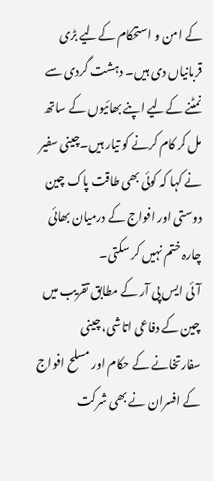کے امن و استحکام کےلیے بڑی قربانیاں دی ہیں۔ دہشت گردی سے نمٹنے کےلیے اپنے بھائیوں کے ساتھ مل کر کام کرنے کو تیار ہیں۔چینی سفیر نے کہا کہ کوئی بھی طاقت پاک چین دوستی اور افواج کے درمیان بھائی چارہ ختم نہیں کر سکتی۔
آئی ایس پی آر کے مطابق تقریب میں چین کے دفاعی اتاشی، چینی سفارتخانے کے حکام اور مسلح افواج کے افسران نے بھی شرکت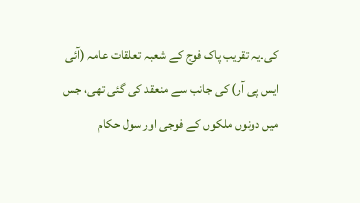کی۔یہ تقریب پاک فوج کے شعبہ تعلقات عامہ (آئی ایس پی آر) کی جانب سے منعقد کی گئی تھی، جس میں دونوں ملکوں کے فوجی اور سول حکام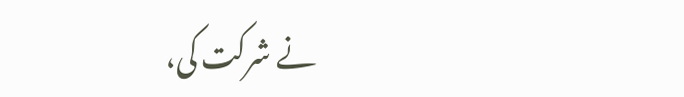نے شرکت کی،